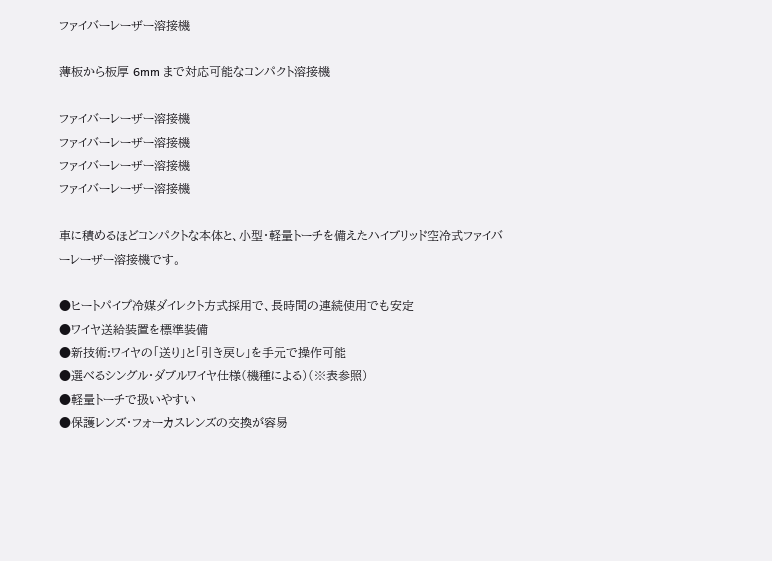ファイバーレーザー溶接機

薄板から板厚 6mm まで対応可能なコンパクト溶接機

ファイバーレーザー溶接機
ファイバーレーザー溶接機
ファイバーレーザー溶接機
ファイバーレーザー溶接機

車に積めるほどコンパクトな本体と、小型・軽量トーチを備えたハイブリッド空冷式ファイバーレーザー溶接機です。

●ヒートパイプ冷媒ダイレクト方式採用で、長時間の連続使用でも安定
●ワイヤ送給装置を標準装備
●新技術:ワイヤの「送り」と「引き戻し」を手元で操作可能
●選べるシングル・ダブルワイヤ仕様(機種による)(※表参照)
●軽量トーチで扱いやすい
●保護レンズ・フォーカスレンズの交換が容易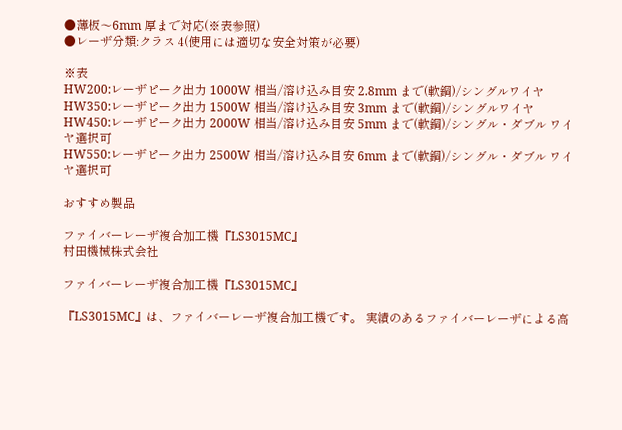●薄板〜6mm 厚まで対応(※表参照)
●レーザ分類:クラス 4(使用には適切な安全対策が必要)

※表
HW200:レーザピーク出力 1000W 相当/溶け込み目安 2.8mm まで(軟鋼)/シングルワイヤ
HW350:レーザピーク出力 1500W 相当/溶け込み目安 3mm まで(軟鋼)/シングルワイヤ
HW450:レーザピーク出力 2000W 相当/溶け込み目安 5mm まで(軟鋼)/シングル・ダブル ワイヤ選択可
HW550:レーザピーク出力 2500W 相当/溶け込み目安 6mm まで(軟鋼)/シングル・ダブル ワイヤ選択可

おすすめ製品

ファイバーレーザ複合加工機『LS3015MC』
村田機械株式会社

ファイバーレーザ複合加工機『LS3015MC』

『LS3015MC』は、ファイバーレーザ複合加工機です。 実績のあるファイバーレーザによる高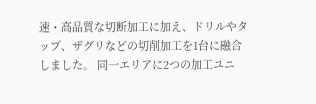速・高品質な切断加工に加え、ドリルやタップ、ザグリなどの切削加工を1台に融合しました。 同一エリアに2つの加工ユニ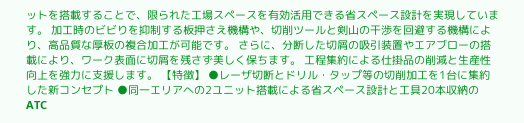ットを搭載することで、限られた工場スペースを有効活用できる省スペース設計を実現しています。 加工時のビビりを抑制する板押さえ機構や、切削ツールと剣山の干渉を回避する機構により、高品質な厚板の複合加工が可能です。 さらに、分断した切屑の吸引装置やエアブローの搭載により、ワーク表面に切屑を残さず美しく保ちます。 工程集約による仕掛品の削減と生産性向上を強力に支援します。 【特徴】 ●レーザ切断とドリル・タップ等の切削加工を1台に集約した新コンセプト ●同一エリアへの2ユニット搭載による省スペース設計と工具20本収納のATC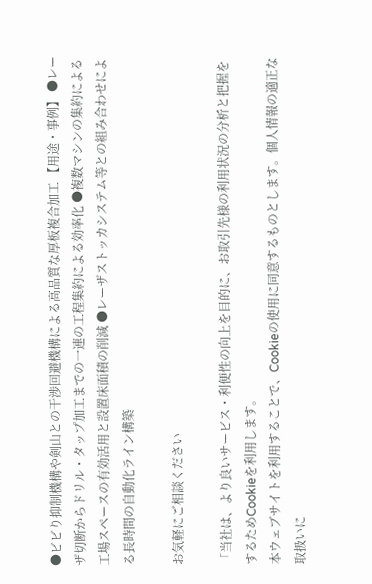●ビビり抑制機構や剣山との干渉回避機構による高品質な厚板複合加工 【用途・事例】 ●レーザ切断からドリル・タップ加工までの一連の工程集約による効率化 ●複数マシンの集約による工場スペースの有効活用と設置床面積の削減 ●レーザストッカシステム等との組み合わせによる長時間の自動化ライン構築

お気軽にご相談ください

「当社は、より良いサービス・利便性の向上を目的に、お取引先様の利用状況の分析と把握をするためCookieを利用します。
本ウェブサイトを利用することで、Cookieの使用に同意するものとします。個人情報の適正な取扱いに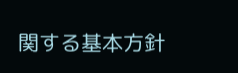関する基本方針